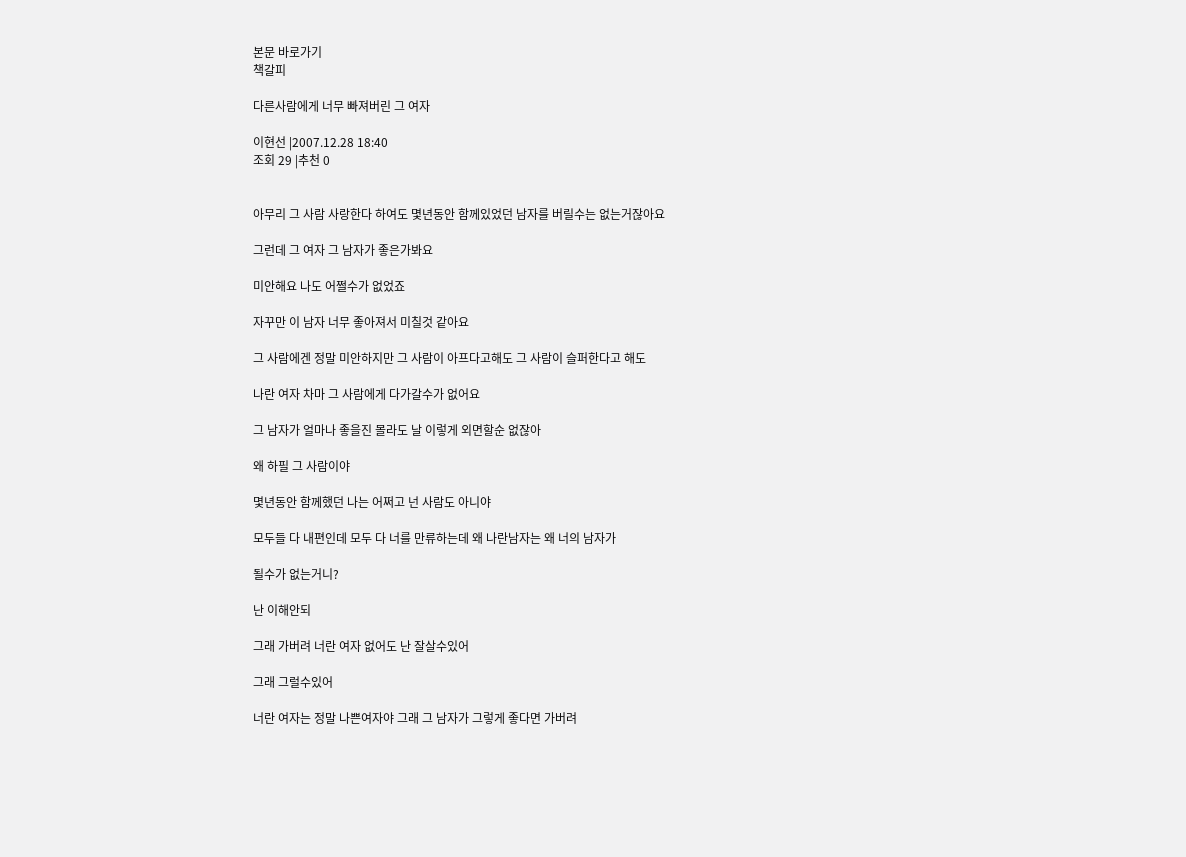본문 바로가기
책갈피

다른사람에게 너무 빠져버린 그 여자

이현선 |2007.12.28 18:40
조회 29 |추천 0


아무리 그 사람 사랑한다 하여도 몇년동안 함께있었던 남자를 버릴수는 없는거잖아요

그런데 그 여자 그 남자가 좋은가봐요

미안해요 나도 어쩔수가 없었죠

자꾸만 이 남자 너무 좋아져서 미칠것 같아요

그 사람에겐 정말 미안하지만 그 사람이 아프다고해도 그 사람이 슬퍼한다고 해도

나란 여자 차마 그 사람에게 다가갈수가 없어요

그 남자가 얼마나 좋을진 몰라도 날 이렇게 외면할순 없잖아

왜 하필 그 사람이야

몇년동안 함께했던 나는 어쩌고 넌 사람도 아니야

모두들 다 내편인데 모두 다 너를 만류하는데 왜 나란남자는 왜 너의 남자가

될수가 없는거니?

난 이해안되

그래 가버려 너란 여자 없어도 난 잘살수있어

그래 그럴수있어

너란 여자는 정말 나쁜여자야 그래 그 남자가 그렇게 좋다면 가버려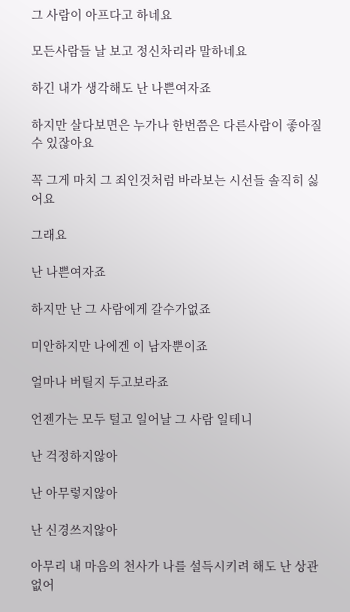그 사람이 아프다고 하네요

모든사람들 날 보고 정신차리라 말하네요

하긴 내가 생각해도 난 나쁜여자죠

하지만 살다보면은 누가나 한번쯤은 다른사람이 좋아질수 있잖아요

꼭 그게 마치 그 죄인것처럼 바라보는 시선들 솔직히 싫어요

그래요

난 나쁜여자죠

하지만 난 그 사람에게 갈수가없죠

미안하지만 나에겐 이 남자뿐이죠

얼마나 버틸지 두고보라죠

언젠가는 모두 털고 일어날 그 사람 일테니

난 걱정하지않아

난 아무렇지않아

난 신경쓰지않아

아무리 내 마음의 천사가 나를 설득시키려 해도 난 상관없어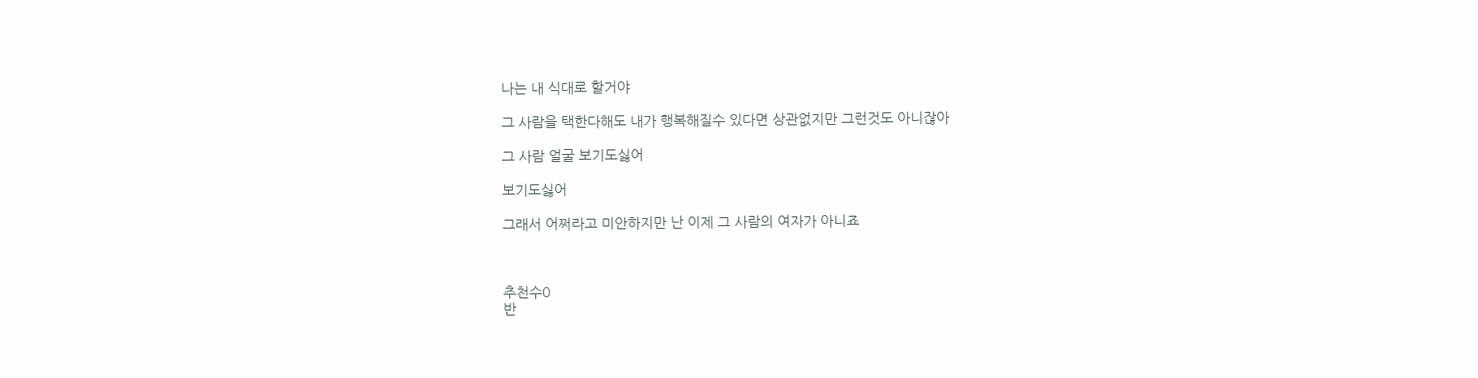나는 내 식대로 할거야

그 사람을 택한다해도 내가 행복해질수 있다면 상관없지만 그런것도 아니잖아

그 사람 얼굴 보기도싫어

보기도싫어

그래서 어쩌라고 미안하지만 난 이제 그 사람의 여자가 아니죠



추천수0
반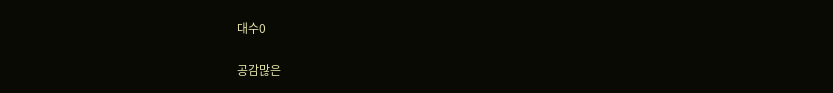대수0

공감많은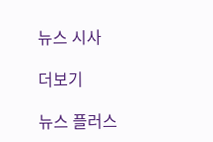뉴스 시사

더보기

뉴스 플러스